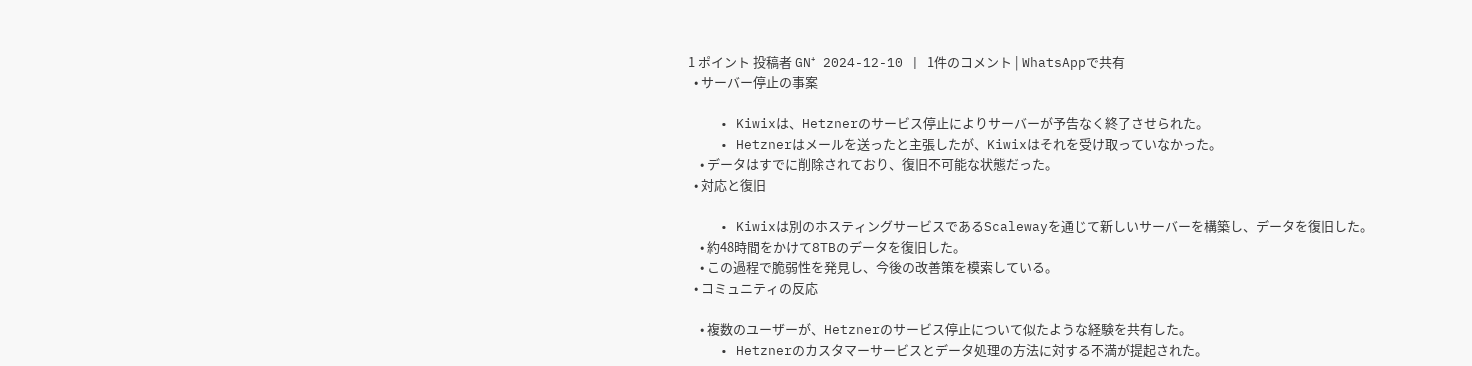1 ポイント 投稿者 GN⁺ 2024-12-10 | 1件のコメント | WhatsAppで共有
  • サーバー停止の事案

    • Kiwixは、Hetznerのサービス停止によりサーバーが予告なく終了させられた。
    • Hetznerはメールを送ったと主張したが、Kiwixはそれを受け取っていなかった。
    • データはすでに削除されており、復旧不可能な状態だった。
  • 対応と復旧

    • Kiwixは別のホスティングサービスであるScalewayを通じて新しいサーバーを構築し、データを復旧した。
    • 約48時間をかけて8TBのデータを復旧した。
    • この過程で脆弱性を発見し、今後の改善策を模索している。
  • コミュニティの反応

    • 複数のユーザーが、Hetznerのサービス停止について似たような経験を共有した。
    • Hetznerのカスタマーサービスとデータ処理の方法に対する不満が提起された。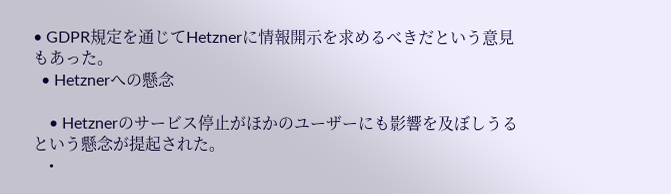• GDPR規定を通じてHetznerに情報開示を求めるべきだという意見もあった。
  • Hetznerへの懸念

    • Hetznerのサービス停止がほかのユーザーにも影響を及ぼしうるという懸念が提起された。
    •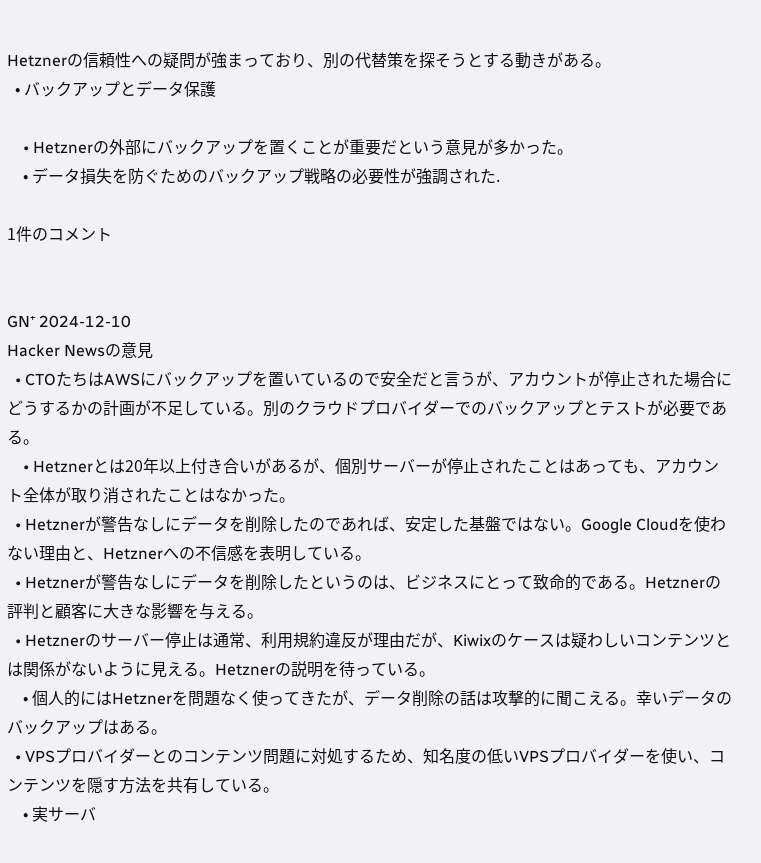Hetznerの信頼性への疑問が強まっており、別の代替策を探そうとする動きがある。
  • バックアップとデータ保護

    • Hetznerの外部にバックアップを置くことが重要だという意見が多かった。
    • データ損失を防ぐためのバックアップ戦略の必要性が強調された.

1件のコメント


GN⁺ 2024-12-10
Hacker Newsの意見
  • CTOたちはAWSにバックアップを置いているので安全だと言うが、アカウントが停止された場合にどうするかの計画が不足している。別のクラウドプロバイダーでのバックアップとテストが必要である。
    • Hetznerとは20年以上付き合いがあるが、個別サーバーが停止されたことはあっても、アカウント全体が取り消されたことはなかった。
  • Hetznerが警告なしにデータを削除したのであれば、安定した基盤ではない。Google Cloudを使わない理由と、Hetznerへの不信感を表明している。
  • Hetznerが警告なしにデータを削除したというのは、ビジネスにとって致命的である。Hetznerの評判と顧客に大きな影響を与える。
  • Hetznerのサーバー停止は通常、利用規約違反が理由だが、Kiwixのケースは疑わしいコンテンツとは関係がないように見える。Hetznerの説明を待っている。
    • 個人的にはHetznerを問題なく使ってきたが、データ削除の話は攻撃的に聞こえる。幸いデータのバックアップはある。
  • VPSプロバイダーとのコンテンツ問題に対処するため、知名度の低いVPSプロバイダーを使い、コンテンツを隠す方法を共有している。
    • 実サーバ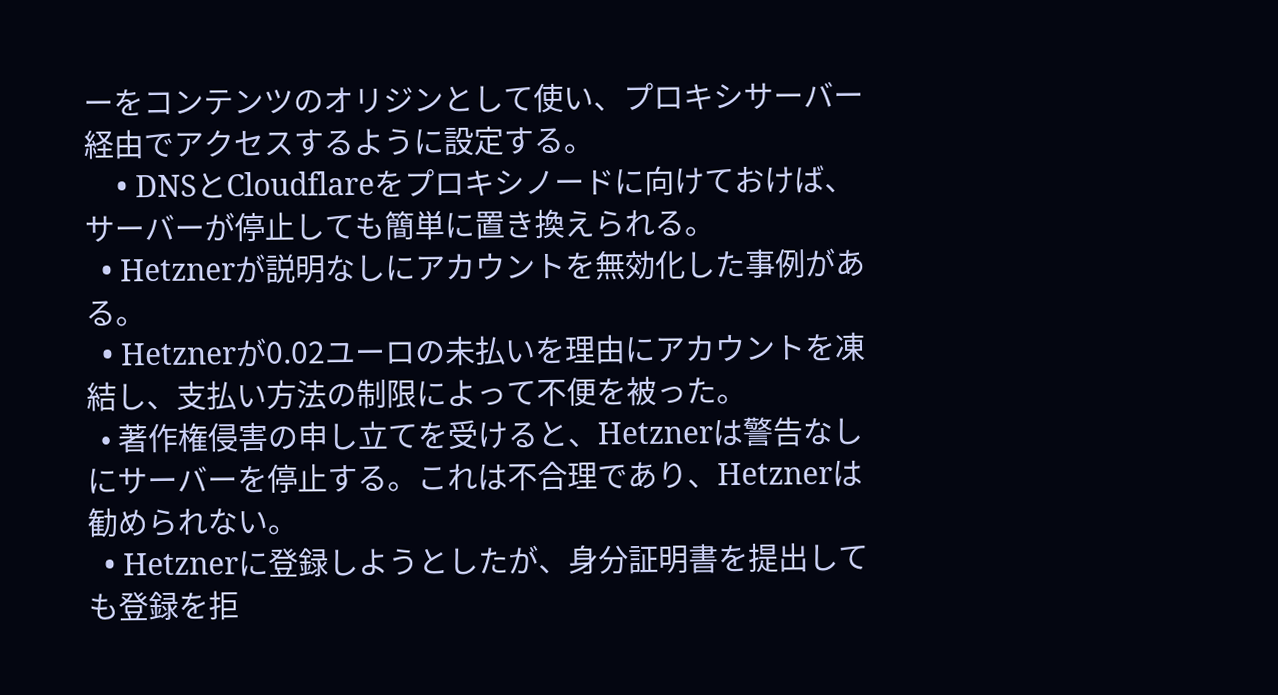ーをコンテンツのオリジンとして使い、プロキシサーバー経由でアクセスするように設定する。
    • DNSとCloudflareをプロキシノードに向けておけば、サーバーが停止しても簡単に置き換えられる。
  • Hetznerが説明なしにアカウントを無効化した事例がある。
  • Hetznerが0.02ユーロの未払いを理由にアカウントを凍結し、支払い方法の制限によって不便を被った。
  • 著作権侵害の申し立てを受けると、Hetznerは警告なしにサーバーを停止する。これは不合理であり、Hetznerは勧められない。
  • Hetznerに登録しようとしたが、身分証明書を提出しても登録を拒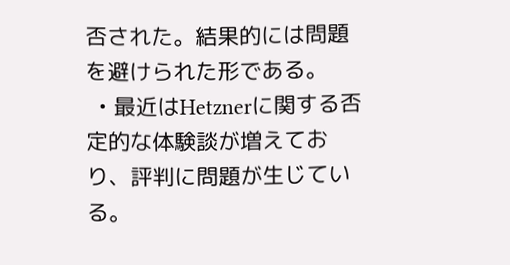否された。結果的には問題を避けられた形である。
  • 最近はHetznerに関する否定的な体験談が増えており、評判に問題が生じている。